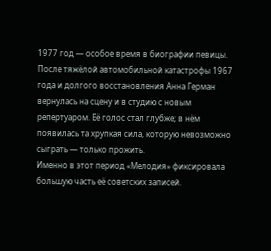1977 год — особое время в биографии певицы. После тяжёлой автомобильной катастрофы 1967 года и долгого восстановления Анна Герман вернулась на сцену и в студию с новым репертуаром. Её голос стал глубже; в нём появилась та хрупкая сила, которую невозможно сыграть — только прожить.
Именно в этот период «Мелодия» фиксировала большую часть её советских записей.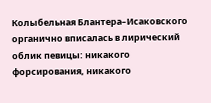Колыбельная Блантера–Исаковского органично вписалась в лирический облик певицы: никакого форсирования, никакого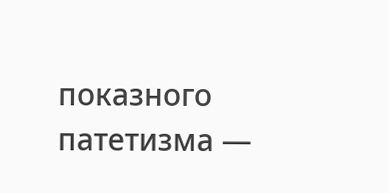показного патетизма —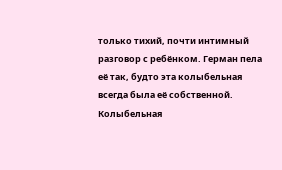только тихий, почти интимный разговор с ребёнком. Герман пела её так, будто эта колыбельная всегда была её собственной.
Колыбельная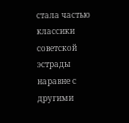стала частью
классики советской эстрады наравне с другими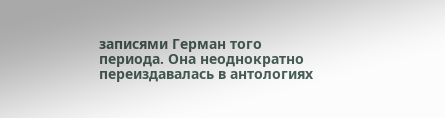записями Герман того периода. Она неоднократно переиздавалась в антологиях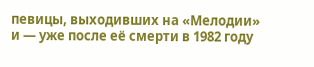певицы, выходивших на «Мелодии» и — уже после её смерти в 1982 году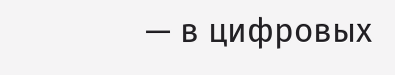— в цифровых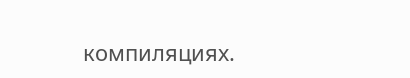компиляциях.